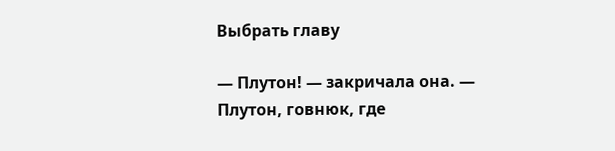Выбрать главу

— Плутон! — закричала она. — Плутон, говнюк, где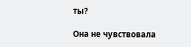ты?

Она не чувствовала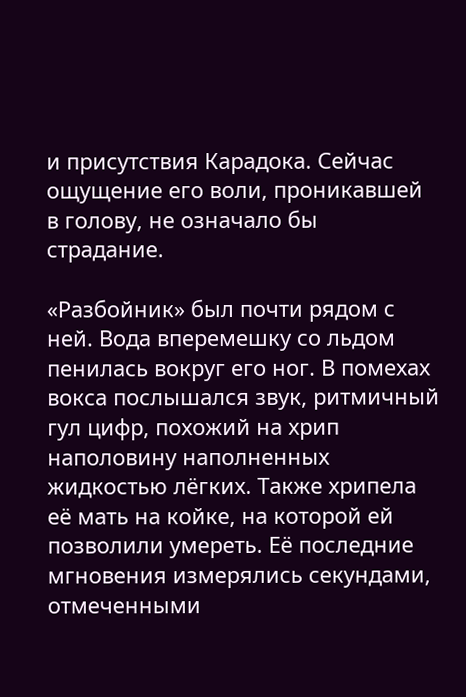и присутствия Карадока. Сейчас ощущение его воли, проникавшей в голову, не означало бы страдание.

«Разбойник» был почти рядом с ней. Вода вперемешку со льдом пенилась вокруг его ног. В помехах вокса послышался звук, ритмичный гул цифр, похожий на хрип наполовину наполненных жидкостью лёгких. Также хрипела её мать на койке, на которой ей позволили умереть. Её последние мгновения измерялись секундами, отмеченными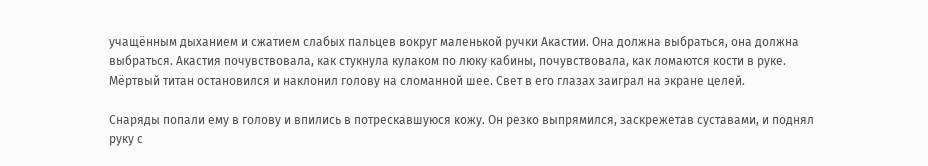учащённым дыханием и сжатием слабых пальцев вокруг маленькой ручки Акастии. Она должна выбраться, она должна выбраться. Акастия почувствовала, как стукнула кулаком по люку кабины, почувствовала, как ломаются кости в руке. Мёртвый титан остановился и наклонил голову на сломанной шее. Свет в его глазах заиграл на экране целей.

Снаряды попали ему в голову и впились в потрескавшуюся кожу. Он резко выпрямился, заскрежетав суставами, и поднял руку с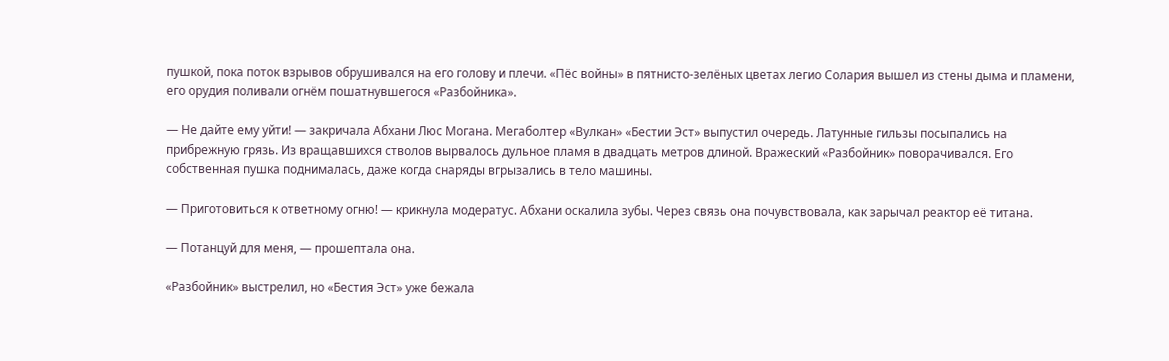пушкой, пока поток взрывов обрушивался на его голову и плечи. «Пёс войны» в пятнисто-зелёных цветах легио Солария вышел из стены дыма и пламени, его орудия поливали огнём пошатнувшегося «Разбойника».

— Не дайте ему уйти! — закричала Абхани Люс Могана. Мегаболтер «Вулкан» «Бестии Эст» выпустил очередь. Латунные гильзы посыпались на прибрежную грязь. Из вращавшихся стволов вырвалось дульное пламя в двадцать метров длиной. Вражеский «Разбойник» поворачивался. Его собственная пушка поднималась, даже когда снаряды вгрызались в тело машины.

— Приготовиться к ответному огню! — крикнула модератус. Абхани оскалила зубы. Через связь она почувствовала, как зарычал реактор её титана.

— Потанцуй для меня, — прошептала она.

«Разбойник» выстрелил, но «Бестия Эст» уже бежала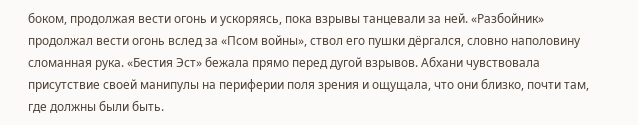боком, продолжая вести огонь и ускоряясь, пока взрывы танцевали за ней. «Разбойник» продолжал вести огонь вслед за «Псом войны», ствол его пушки дёргался, словно наполовину сломанная рука. «Бестия Эст» бежала прямо перед дугой взрывов. Абхани чувствовала присутствие своей манипулы на периферии поля зрения и ощущала, что они близко, почти там, где должны были быть.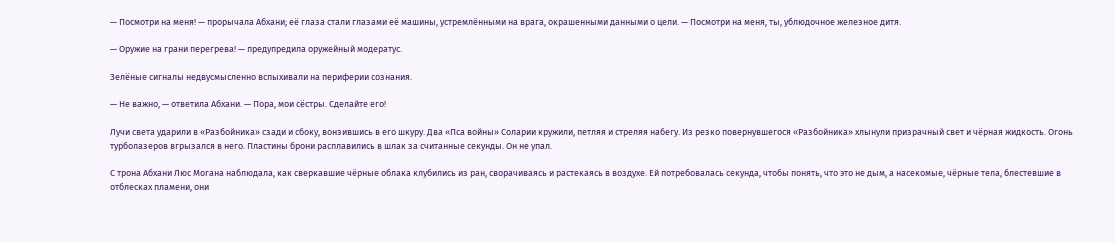— Посмотри на меня! — прорычала Абхани; её глаза стали глазами её машины, устремлёнными на врага, окрашенными данными о цели. — Посмотри на меня, ты, ублюдочное железное дитя.

— Оружие на грани перегрева! — предупредила оружейный модератус.

Зелёные сигналы недвусмысленно вспыхивали на периферии сознания.

— Не важно, — ответила Абхани. — Пора, мои сёстры. Сделайте его!

Лучи света ударили в «Разбойника» сзади и сбоку, вонзившись в его шкуру. Два «Пса войны» Соларии кружили, петляя и стреляя набегу. Из резко повернувшегося «Разбойника» хлынули призрачный свет и чёрная жидкость. Огонь турболазеров вгрызался в него. Пластины брони расплавились в шлак за считанные секунды. Он не упал.

С трона Абхани Люс Могана наблюдала, как сверкавшие чёрные облака клубились из ран, сворачиваясь и растекаясь в воздухе. Ей потребовалась секунда, чтобы понять, что это не дым, а насекомые, чёрные тела, блестевшие в отблесках пламени, они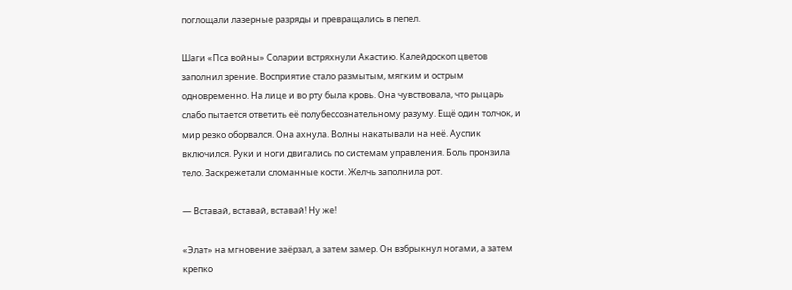поглощали лазерные разряды и превращались в пепел.

Шаги «Пса войны» Соларии встряхнули Акастию. Калейдоскоп цветов заполнил зрение. Восприятие стало размытым, мягким и острым одновременно. На лице и во рту была кровь. Она чувствовала, что рыцарь слабо пытается ответить её полубессознательному разуму. Ещё один толчок, и мир резко оборвался. Она ахнула. Волны накатывали на неё. Ауспик включился. Руки и ноги двигались по системам управления. Боль пронзила тело. Заскрежетали сломанные кости. Желчь заполнила рот.

— Вставай, вставай, вставай! Ну же!

«Элат» на мгновение заёрзал, а затем замер. Он взбрыкнул ногами, а затем крепко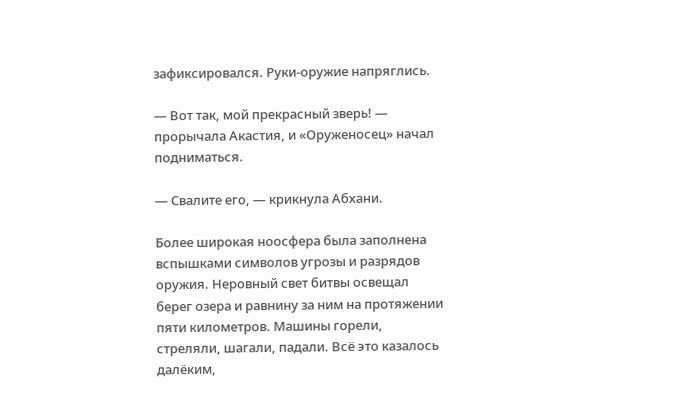зафиксировался. Руки-оружие напряглись.

— Вот так, мой прекрасный зверь! — прорычала Акастия, и «Оруженосец» начал подниматься.

— Свалите его, — крикнула Абхани.

Более широкая ноосфера была заполнена вспышками символов угрозы и разрядов оружия. Неровный свет битвы освещал берег озера и равнину за ним на протяжении пяти километров. Машины горели, стреляли, шагали, падали. Всё это казалось далёким,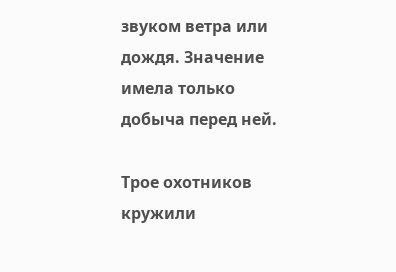звуком ветра или дождя. Значение имела только добыча перед ней.

Трое охотников кружили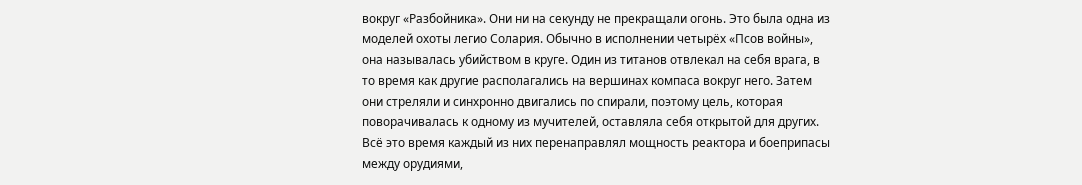вокруг «Разбойника». Они ни на секунду не прекращали огонь. Это была одна из моделей охоты легио Солария. Обычно в исполнении четырёх «Псов войны», она называлась убийством в круге. Один из титанов отвлекал на себя врага, в то время как другие располагались на вершинах компаса вокруг него. Затем они стреляли и синхронно двигались по спирали, поэтому цель, которая поворачивалась к одному из мучителей, оставляла себя открытой для других. Всё это время каждый из них перенаправлял мощность реактора и боеприпасы между орудиями,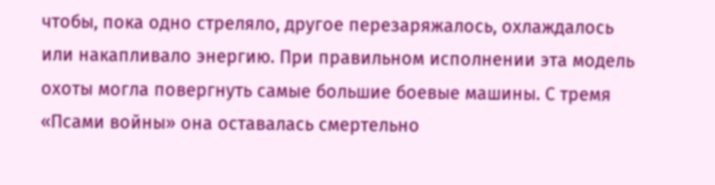чтобы, пока одно стреляло, другое перезаряжалось, охлаждалось или накапливало энергию. При правильном исполнении эта модель охоты могла повергнуть самые большие боевые машины. С тремя «Псами войны» она оставалась смертельно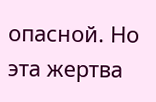опасной. Но эта жертва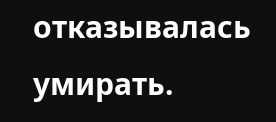отказывалась умирать.